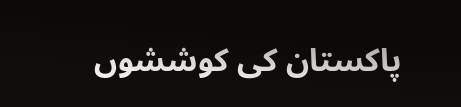پاکستان کی کوششوں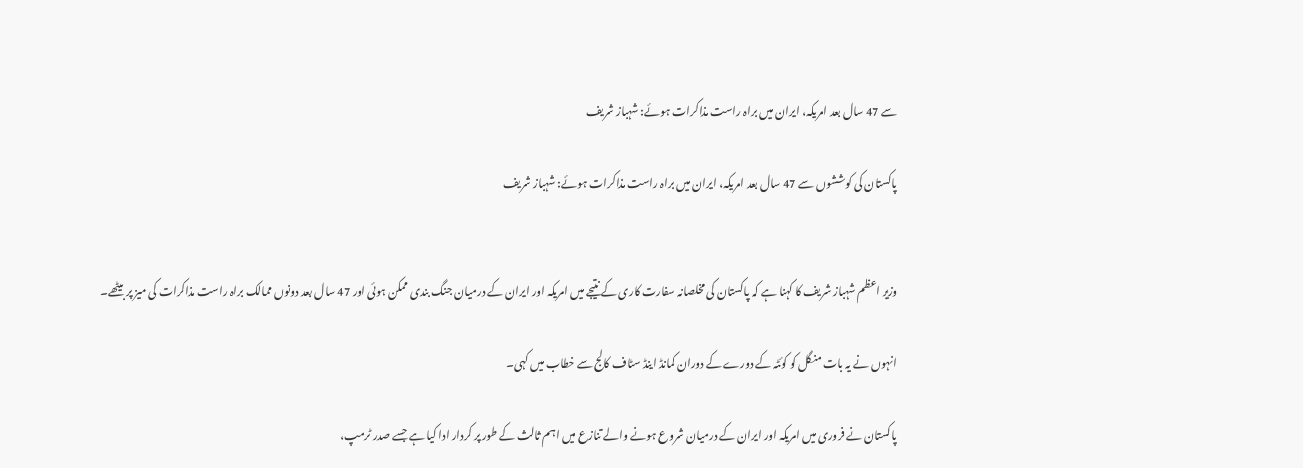سے 47 سال بعد امریکہ، ایران میں براہ راست مذاکرات ہوئے: شہباز شریف

پاکستان کی کوششوں سے 47 سال بعد امریکہ، ایران میں براہ راست مذاکرات ہوئے: شہباز شریف


وزیر اعظم شہباز شریف کا کہنا ہے کہ پاکستان کی مخلصانہ سفارت کاری کے نتیجے میں امریکہ اور ایران کے درمیان جنگ بندی ممکن ہوئی اور 47 سال بعد دونوں ممالک براہ راست مذاکرات کی میز پر بیٹھے۔

انہوں نے یہ بات منگل کو کوئٹہ کے دورے کے دوران کمانڈ اینڈ سٹاف کالج سے خطاب میں کہی۔

پاکستان نے فروری میں امریکہ اور ایران کے درمیان شروع ہونے والے تنازع میں اہم ثالث کے طور پر کردار ادا کیا ہے جسے صدر ٹرمپ،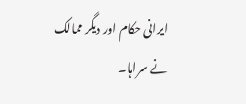ایرانی حکام اور دیگر ممالک نے سراہا۔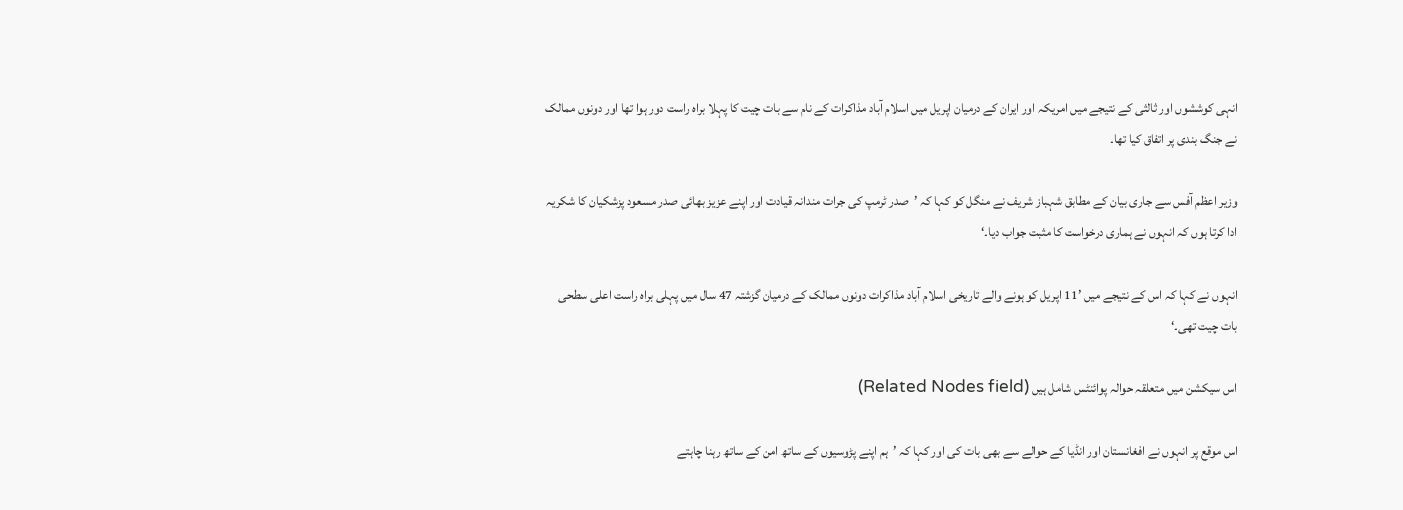انہی کوششوں اور ثالثی کے نتیجے میں امریکہ اور ایران کے درمیان اپریل میں اسلام آباد مذاکرات کے نام سے بات چیت کا پہلا براہ راست دور ہوا تھا اور دونوں ممالک نے جنگ بندی پر اتفاق کیا تھا۔

وزیر اعظم آفس سے جاری بیان کے مطابق شہباز شریف نے منگل کو کہا کہ ’صدر ٹرمپ کی جرات مندانہ قیادت اور اپنے عزیز بھائی صدر مسعود پزشکیان کا شکریہ ادا کرتا ہوں کہ انہوں نے ہماری درخواست کا مثبت جواب دیا۔‘

انہوں نے کہا کہ اس کے نتیجے میں ’11 اپریل کو ہونے والے تاریخی اسلام آباد مذاکرات دونوں ممالک کے درمیان گزشتہ 47 سال میں پہلی براہ راست اعلی سطحی بات چیت تھی۔‘

اس سیکشن میں متعلقہ حوالہ پوائنٹس شامل ہیں (Related Nodes field)

اس موقع پر انہوں نے افغانستان اور انڈیا کے حوالے سے بھی بات کی اور کہا کہ ’ہم اپنے پڑوسیوں کے ساتھ امن کے ساتھ رہنا چاہتے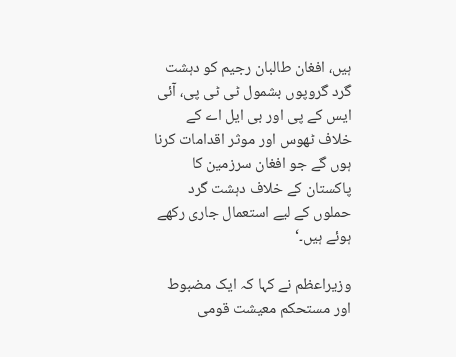ہیں، افغان طالبان رجیم کو دہشت گرد گروپوں بشمول ٹی ٹی پی، آئی ایس کے پی اور بی ایل اے کے خلاف ٹھوس اور موثر اقدامات کرنا ہوں گے جو افغان سرزمین کا پاکستان کے خلاف دہشت گرد حملوں کے لیے استعمال جاری رکھے ہوئے ہیں۔‘

وزیراعظم نے کہا کہ ایک مضبوط اور مستحکم معیشت قومی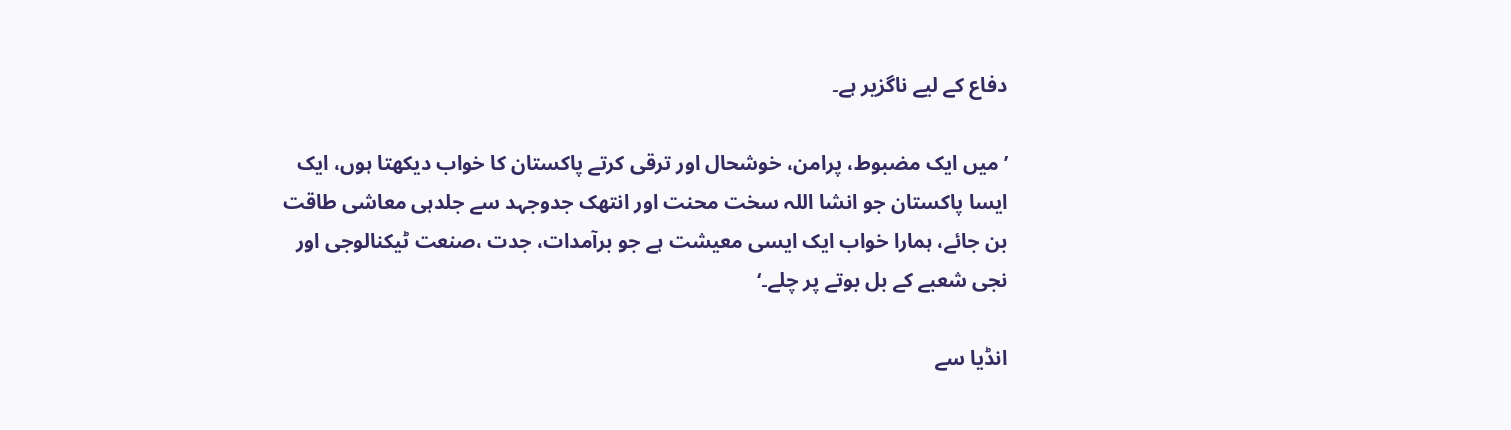دفاع کے لیے ناگزیر ہے۔

’میں ایک مضبوط، پرامن، خوشحال اور ترقی کرتے پاکستان کا خواب دیکھتا ہوں، ایک ایسا پاکستان جو انشا اللہ سخت محنت اور انتھک جدوجہد سے جلدہی معاشی طاقت بن جائے، ہمارا خواب ایک ایسی معیشت ہے جو برآمدات، جدت ،صنعت ٹیکنالوجی اور نجی شعبے کے بل بوتے پر چلے۔‘

انڈیا سے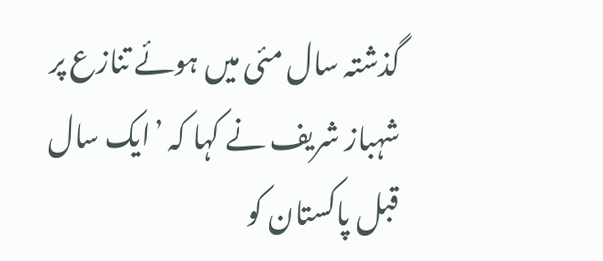گذشتہ سال مئی میں ہوئے تنازع پر شہباز شریف نے کہا کہ ’ایک سال قبل پاکستان کو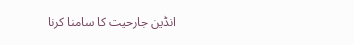انڈین جارحیت کا سامنا کرنا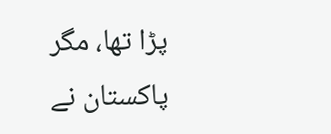پڑا تھا، مگر پاکستان نے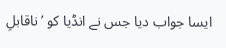ایسا جواب دیا جس نے انڈیا کو ’ناقابلِ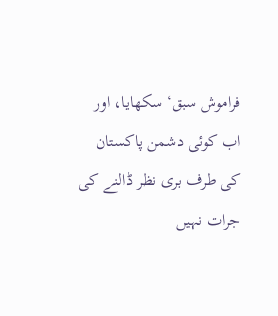فراموش سبق‘ سکھایا، اور اب کوئی دشمن پاکستان کی طرف بری نظر ڈالنے کی جرات نہیں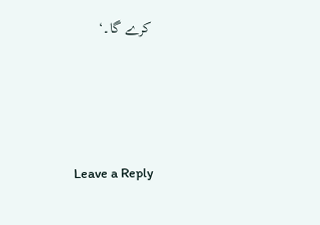کرے گا۔‘





Leave a Reply